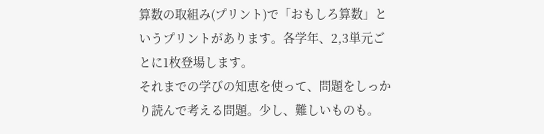算数の取組み(プリント)で「おもしろ算数」というプリントがあります。各学年、2,3単元ごとに1枚登場します。
それまでの学びの知恵を使って、問題をしっかり読んで考える問題。少し、難しいものも。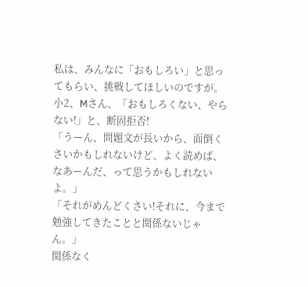私は、みんなに「おもしろい」と思ってもらい、挑戦してほしいのですが。
小2、Mさん、「おもしろくない、やらない!」と、断固拒否!
「うーん、問題文が長いから、面倒くさいかもしれないけど、よく読めば、なあーんだ、って思うかもしれないよ。」
「それがめんどくさい!それに、今まで勉強してきたことと関係ないじゃん。」
関係なく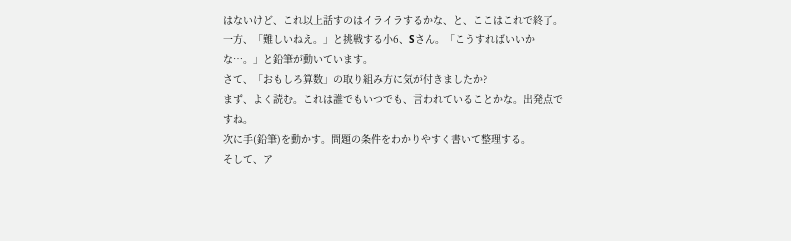はないけど、これ以上話すのはイライラするかな、と、ここはこれで終了。
一方、「難しいねえ。」と挑戦する小6、Sさん。「こうすればいいかな…。」と鉛筆が動いています。
さて、「おもしろ算数」の取り組み方に気が付きましたか?
まず、よく読む。これは誰でもいつでも、言われていることかな。出発点ですね。
次に手(鉛筆)を動かす。問題の条件をわかりやすく書いて整理する。
そして、ア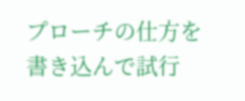プローチの仕方を書き込んで試行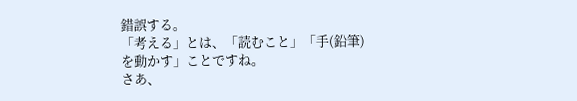錯誤する。
「考える」とは、「読むこと」「手(鉛筆)を動かす」ことですね。
さあ、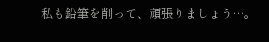私も鉛筆を削って、頑張りましょう…。